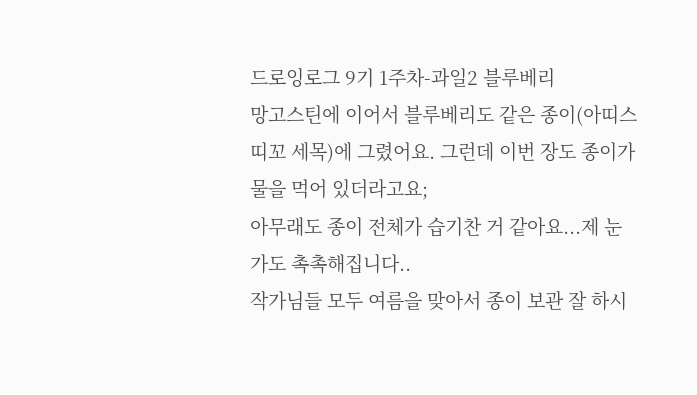드로잉로그 9기 1주차-과일2 블루베리
망고스틴에 이어서 블루베리도 같은 종이(아띠스띠꼬 세목)에 그렸어요. 그런데 이번 장도 종이가 물을 먹어 있더라고요;
아무래도 종이 전체가 습기찬 거 같아요...제 눈가도 촉촉해집니다..
작가님들 모두 여름을 맞아서 종이 보관 잘 하시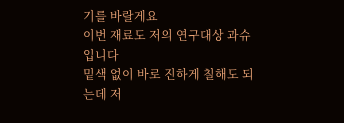기를 바랄게요
이번 재료도 저의 연구대상 과슈입니다
밑색 없이 바로 진하게 칠해도 되는데 저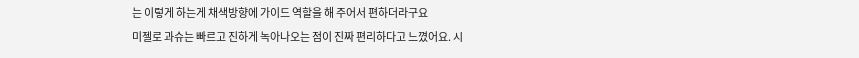는 이렇게 하는게 채색방향에 가이드 역할을 해 주어서 편하더라구요
미젤로 과슈는 빠르고 진하게 녹아나오는 점이 진짜 편리하다고 느꼈어요. 시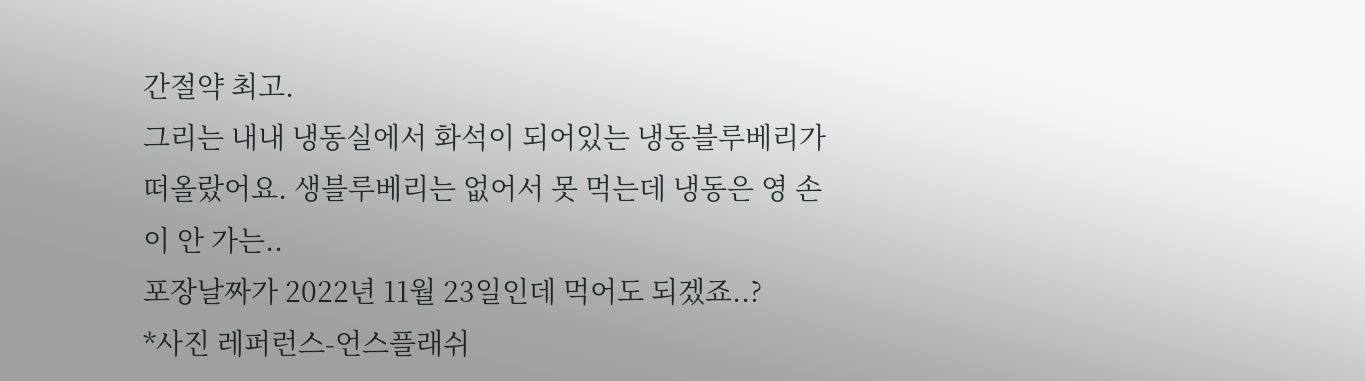간절약 최고.
그리는 내내 냉동실에서 화석이 되어있는 냉동블루베리가 떠올랐어요. 생블루베리는 없어서 못 먹는데 냉동은 영 손이 안 가는..
포장날짜가 2022년 11월 23일인데 먹어도 되겠죠..?
*사진 레퍼런스-언스플래쉬